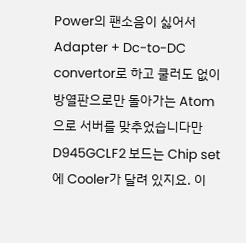Power의 팬소음이 싫어서 Adapter + Dc-to-DC convertor로 하고 쿨러도 없이 방열판으로만 돌아가는 Atom으로 서버를 맞추었습니다만
D945GCLF2 보드는 Chip set에 Cooler가 달려 있지요. 이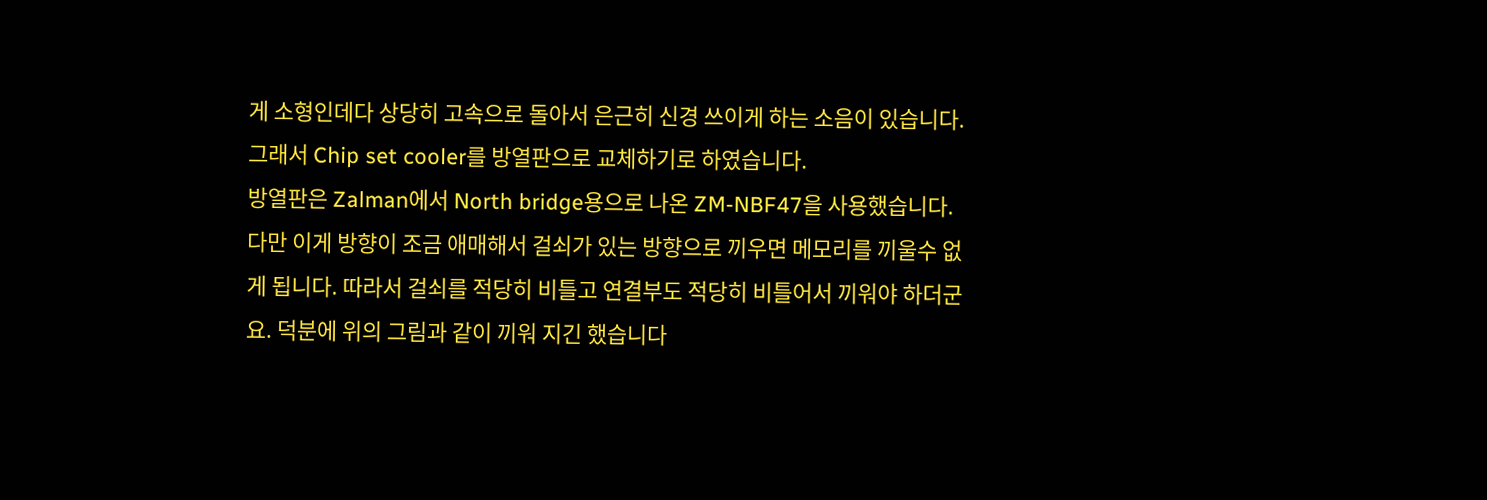게 소형인데다 상당히 고속으로 돌아서 은근히 신경 쓰이게 하는 소음이 있습니다.
그래서 Chip set cooler를 방열판으로 교체하기로 하였습니다.
방열판은 Zalman에서 North bridge용으로 나온 ZM-NBF47을 사용했습니다. 다만 이게 방향이 조금 애매해서 걸쇠가 있는 방향으로 끼우면 메모리를 끼울수 없게 됩니다. 따라서 걸쇠를 적당히 비틀고 연결부도 적당히 비틀어서 끼워야 하더군요. 덕분에 위의 그림과 같이 끼워 지긴 했습니다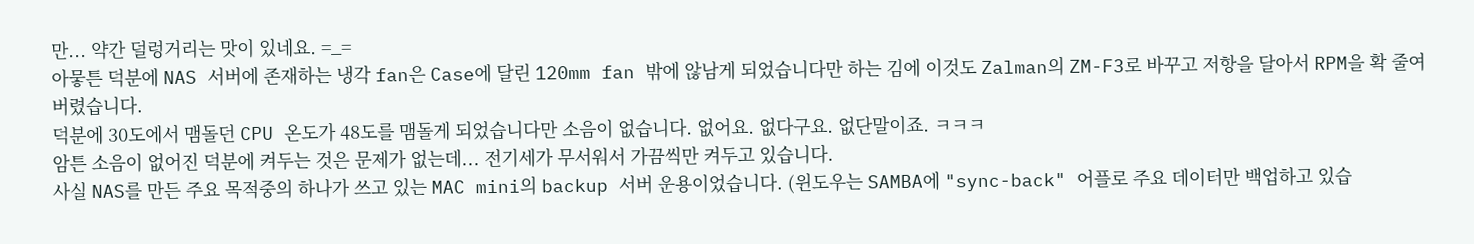만... 약간 덜렁거리는 맛이 있네요. =_=
아뭏튼 덕분에 NAS 서버에 존재하는 냉각 fan은 Case에 달린 120mm fan 밖에 않남게 되었습니다만 하는 김에 이것도 Zalman의 ZM-F3로 바꾸고 저항을 달아서 RPM을 확 줄여 버렸습니다.
덕분에 30도에서 맴돌던 CPU 온도가 48도를 맴돌게 되었습니다만 소음이 없습니다. 없어요. 없다구요. 없단말이죠. ㅋㅋㅋ
암튼 소음이 없어진 덕분에 켜두는 것은 문제가 없는데... 전기세가 무서워서 가끔씩만 켜두고 있습니다.
사실 NAS를 만든 주요 목적중의 하나가 쓰고 있는 MAC mini의 backup 서버 운용이었습니다. (윈도우는 SAMBA에 "sync-back" 어플로 주요 데이터만 백업하고 있습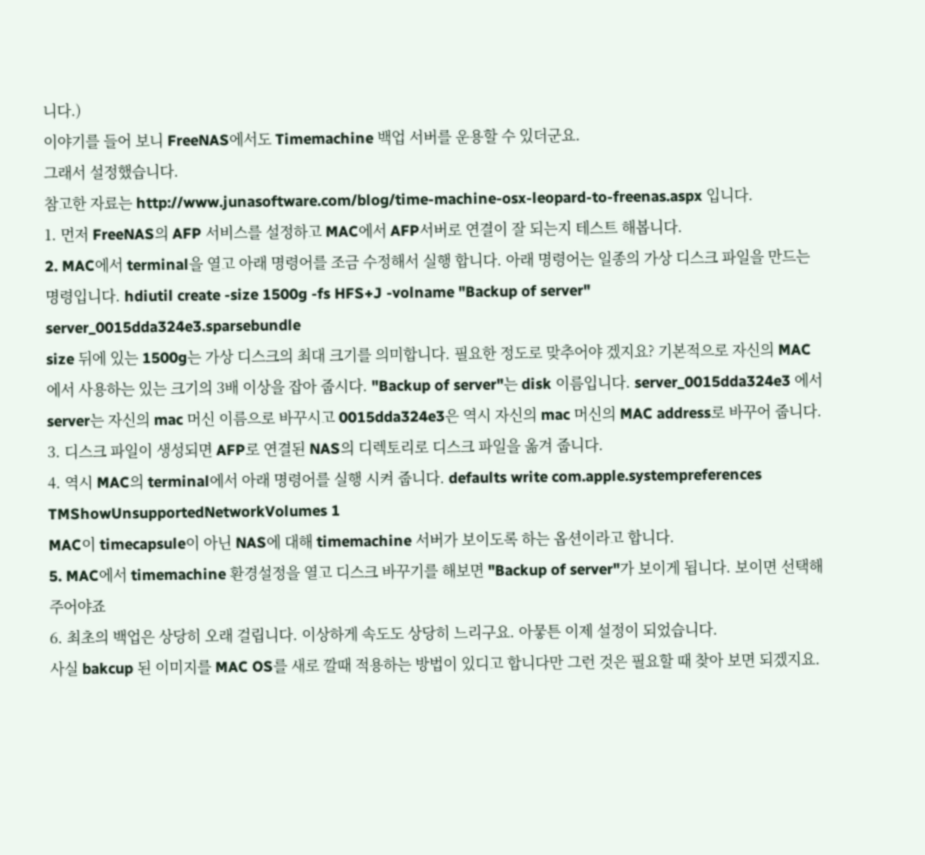니다.)
이야기를 들어 보니 FreeNAS에서도 Timemachine 백업 서버를 운용할 수 있더군요.
그래서 설정했습니다.
참고한 자료는 http://www.junasoftware.com/blog/time-machine-osx-leopard-to-freenas.aspx 입니다.
1. 먼저 FreeNAS의 AFP 서비스를 설정하고 MAC에서 AFP서버로 연결이 잘 되는지 테스트 해봅니다.
2. MAC에서 terminal을 열고 아래 명령어를 조금 수정해서 실행 합니다. 아래 명령어는 일종의 가상 디스크 파일을 만드는 명령입니다. hdiutil create -size 1500g -fs HFS+J -volname "Backup of server" server_0015dda324e3.sparsebundle
size 뒤에 있는 1500g는 가상 디스크의 최대 크기를 의미합니다. 필요한 정도로 맞추어야 겠지요? 기본적으로 자신의 MAC 에서 사용하는 있는 크기의 3배 이상을 잡아 줍시다. "Backup of server"는 disk 이름입니다. server_0015dda324e3 에서 server는 자신의 mac 머신 이름으로 바꾸시고 0015dda324e3은 역시 자신의 mac 머신의 MAC address로 바꾸어 줍니다.
3. 디스크 파일이 생성되면 AFP로 연결된 NAS의 디렉토리로 디스크 파일을 옮겨 줍니다.
4. 역시 MAC의 terminal에서 아래 명령어를 실행 시켜 줍니다. defaults write com.apple.systempreferences TMShowUnsupportedNetworkVolumes 1
MAC이 timecapsule이 아닌 NAS에 대해 timemachine 서버가 보이도록 하는 옵션이라고 합니다.
5. MAC에서 timemachine 환경설정을 열고 디스크 바꾸기를 해보면 "Backup of server"가 보이게 됩니다. 보이면 선택해 주어야죠
6. 최초의 백업은 상당히 오래 걸립니다. 이상하게 속도도 상당히 느리구요. 아뭏튼 이제 설정이 되었습니다.
사실 bakcup 된 이미지를 MAC OS를 새로 깔때 적용하는 방법이 있디고 합니다만 그런 것은 필요할 때 찾아 보면 되겠지요.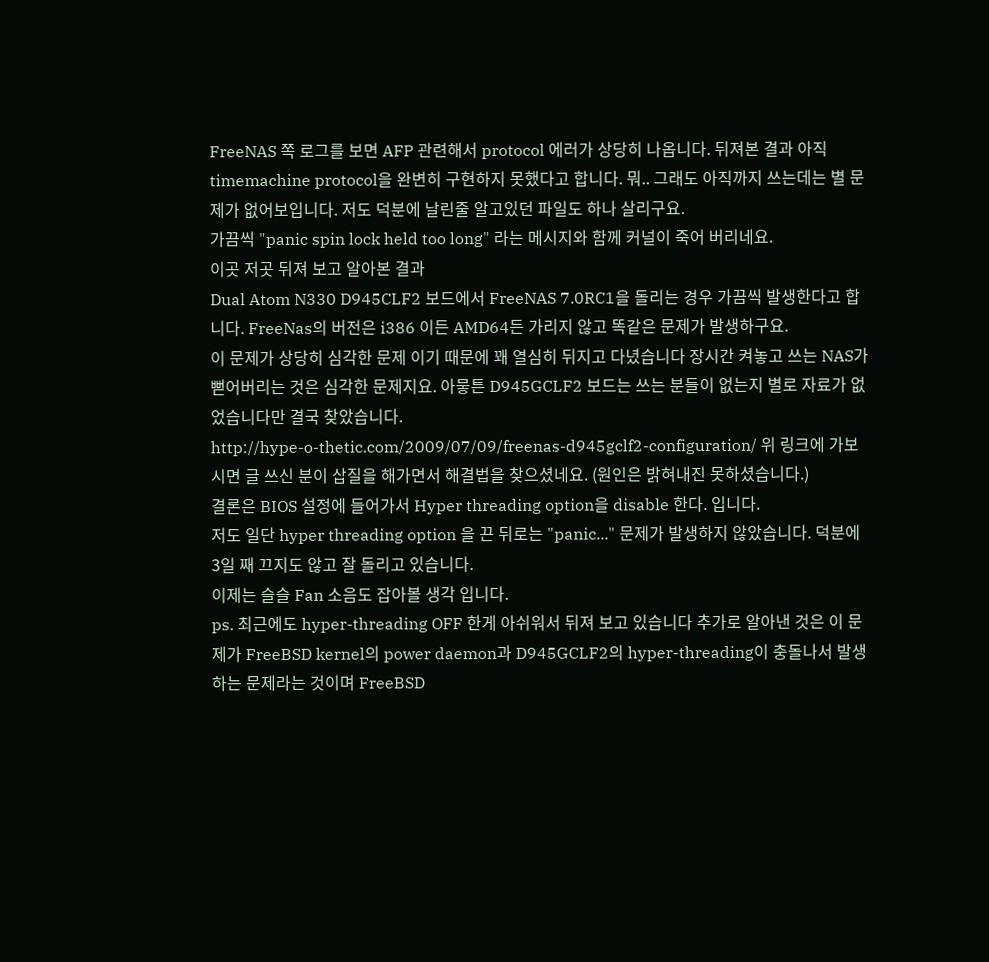FreeNAS 쪽 로그를 보면 AFP 관련해서 protocol 에러가 상당히 나옵니다. 뒤져본 결과 아직 timemachine protocol을 완변히 구현하지 못했다고 합니다. 뭐.. 그래도 아직까지 쓰는데는 별 문제가 없어보입니다. 저도 덕분에 날린줄 알고있던 파일도 하나 살리구요.
가끔씩 "panic spin lock held too long" 라는 메시지와 함께 커널이 죽어 버리네요.
이곳 저곳 뒤져 보고 알아본 결과
Dual Atom N330 D945CLF2 보드에서 FreeNAS 7.0RC1을 돌리는 경우 가끔씩 발생한다고 합니다. FreeNas의 버전은 i386 이든 AMD64든 가리지 않고 똑같은 문제가 발생하구요.
이 문제가 상당히 심각한 문제 이기 때문에 꽤 열심히 뒤지고 다녔습니다 장시간 켜놓고 쓰는 NAS가 뻗어버리는 것은 심각한 문제지요. 아뭏튼 D945GCLF2 보드는 쓰는 분들이 없는지 별로 자료가 없었습니다만 결국 찾았습니다.
http://hype-o-thetic.com/2009/07/09/freenas-d945gclf2-configuration/ 위 링크에 가보시면 글 쓰신 분이 삽질을 해가면서 해결법을 찾으셨네요. (원인은 밝혀내진 못하셨습니다.)
결론은 BIOS 설정에 들어가서 Hyper threading option을 disable 한다. 입니다.
저도 일단 hyper threading option 을 끈 뒤로는 "panic..." 문제가 발생하지 않았습니다. 덕분에 3일 째 끄지도 않고 잘 돌리고 있습니다.
이제는 슬슬 Fan 소음도 잡아볼 생각 입니다.
ps. 최근에도 hyper-threading OFF 한게 아쉬워서 뒤져 보고 있습니다 추가로 알아낸 것은 이 문제가 FreeBSD kernel의 power daemon과 D945GCLF2의 hyper-threading이 충돌나서 발생하는 문제라는 것이며 FreeBSD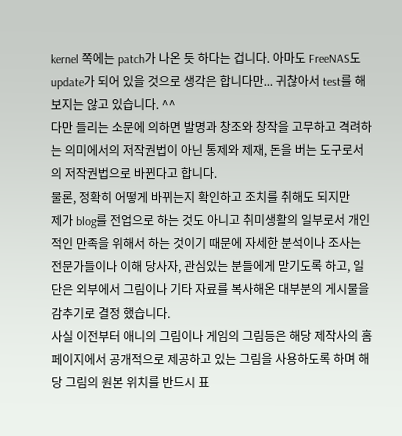kernel 쪽에는 patch가 나온 듯 하다는 겁니다. 아마도 FreeNAS도 update가 되어 있을 것으로 생각은 합니다만... 귀찮아서 test를 해보지는 않고 있습니다. ^^
다만 들리는 소문에 의하면 발명과 창조와 창작을 고무하고 격려하는 의미에서의 저작권법이 아닌 통제와 제재, 돈을 버는 도구로서의 저작권법으로 바뀐다고 합니다.
물론, 정확히 어떻게 바뀌는지 확인하고 조치를 취해도 되지만
제가 blog를 전업으로 하는 것도 아니고 취미생활의 일부로서 개인적인 만족을 위해서 하는 것이기 때문에 자세한 분석이나 조사는 전문가들이나 이해 당사자, 관심있는 분들에게 맏기도록 하고, 일단은 외부에서 그림이나 기타 자료를 복사해온 대부분의 게시물을 감추기로 결정 했습니다.
사실 이전부터 애니의 그림이나 게임의 그림등은 해당 제작사의 홈페이지에서 공개적으로 제공하고 있는 그림을 사용하도록 하며 해당 그림의 원본 위치를 반드시 표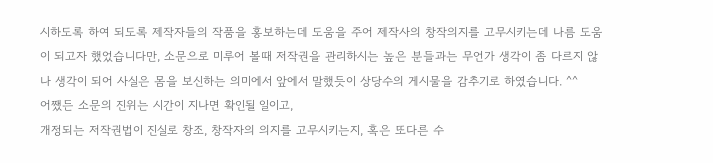시하도록 하여 되도록 제작자들의 작품을 홍보하는데 도움을 주어 제작사의 창작의지를 고무시키는데 나름 도움이 되고자 했었습니다만, 소문으로 미루어 볼때 저작권을 관리하시는 높은 분들과는 무언가 생각이 좀 다르지 않나 생각이 되어 사실은 몸을 보신하는 의미에서 앞에서 말했듯이 상당수의 게시물을 감추기로 하였습니다. ^^
어쨌든 소문의 진위는 시간이 지나면 확인될 일이고,
개정되는 저작권법이 진실로 창조, 창작자의 의지를 고무시키는지, 혹은 또다른 수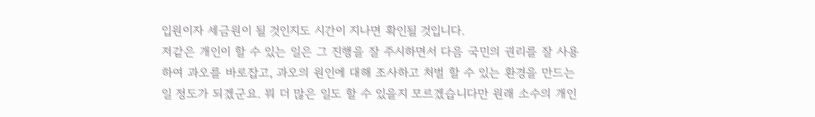입원이자 세금원이 될 것인지도 시간이 지나면 확인될 것입니다.
저같은 개인이 할 수 있는 일은 그 진행을 잘 주시하면서 다음 국민의 권리를 잘 사용하여 과오를 바로잡고, 과오의 원인에 대해 조사하고 처벌 할 수 있는 환경을 만드는 일 정도가 되겠군요. 뭐 더 많은 일도 할 수 있을지 모르겠습니다만 원래 소수의 개인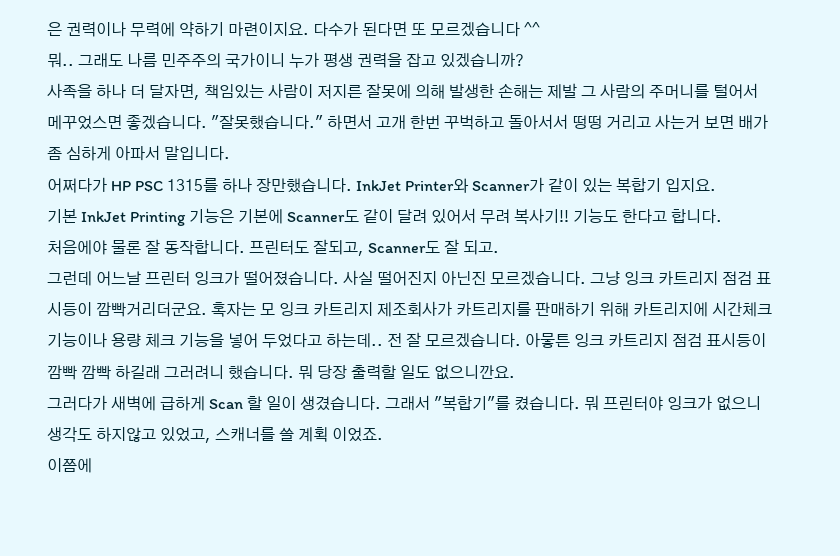은 권력이나 무력에 약하기 마련이지요. 다수가 된다면 또 모르겠습니다 ^^
뭐.. 그래도 나름 민주주의 국가이니 누가 평생 권력을 잡고 있겠습니까?
사족을 하나 더 달자면, 책임있는 사람이 저지른 잘못에 의해 발생한 손해는 제발 그 사람의 주머니를 털어서 메꾸었스면 좋겠습니다. "잘못했습니다." 하면서 고개 한번 꾸벅하고 돌아서서 떵떵 거리고 사는거 보면 배가 좀 심하게 아파서 말입니다.
어쩌다가 HP PSC 1315를 하나 장만했습니다. InkJet Printer와 Scanner가 같이 있는 복합기 입지요.
기본 InkJet Printing 기능은 기본에 Scanner도 같이 달려 있어서 무려 복사기!! 기능도 한다고 합니다.
처음에야 물론 잘 동작합니다. 프린터도 잘되고, Scanner도 잘 되고.
그런데 어느날 프린터 잉크가 떨어졌습니다. 사실 떨어진지 아닌진 모르겠습니다. 그냥 잉크 카트리지 점검 표시등이 깜빡거리더군요. 혹자는 모 잉크 카트리지 제조회사가 카트리지를 판매하기 위해 카트리지에 시간체크 기능이나 용량 체크 기능을 넣어 두었다고 하는데.. 전 잘 모르겠습니다. 아뭏튼 잉크 카트리지 점검 표시등이 깜빡 깜빡 하길래 그러려니 했습니다. 뭐 당장 출력할 일도 없으니깐요.
그러다가 새벽에 급하게 Scan 할 일이 생겼습니다. 그래서 "복합기"를 켰습니다. 뭐 프린터야 잉크가 없으니 생각도 하지않고 있었고, 스캐너를 쓸 계획 이었죠.
이쯤에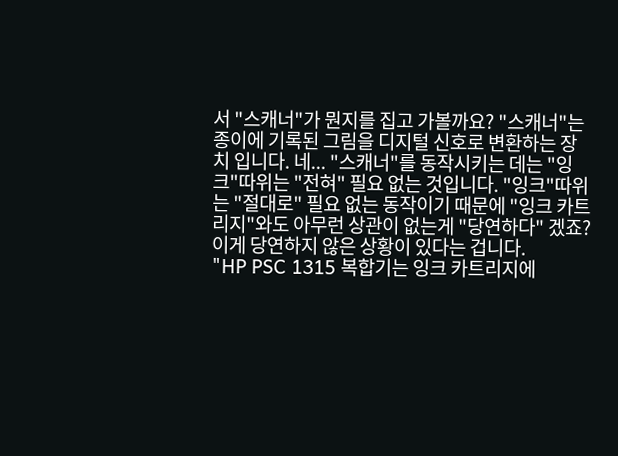서 "스캐너"가 뭔지를 집고 가볼까요? "스캐너"는 종이에 기록된 그림을 디지털 신호로 변환하는 장치 입니다. 네... "스캐너"를 동작시키는 데는 "잉크"따위는 "전혀" 필요 없는 것입니다. "잉크"따위는 "절대로" 필요 없는 동작이기 때문에 "잉크 카트리지"와도 아무런 상관이 없는게 "당연하다" 겠죠?
이게 당연하지 않은 상황이 있다는 겁니다.
"HP PSC 1315 복합기는 잉크 카트리지에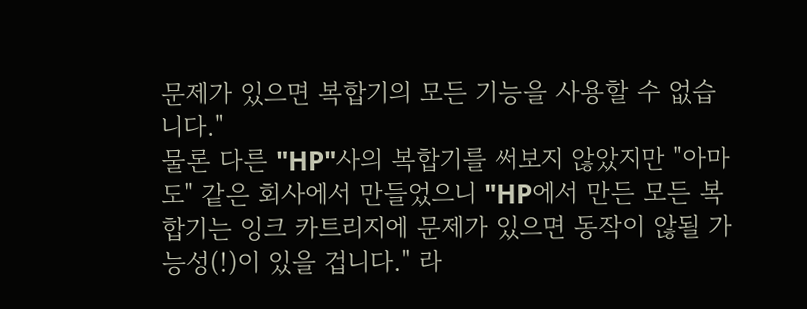문제가 있으면 복합기의 모든 기능을 사용할 수 없습니다."
물론 다른 "HP"사의 복합기를 써보지 않았지만 "아마도" 같은 회사에서 만들었으니 "HP에서 만든 모든 복합기는 잉크 카트리지에 문제가 있으면 동작이 않될 가능성(!)이 있을 겁니다." 라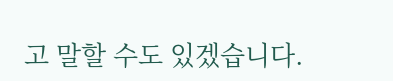고 말할 수도 있겠습니다.